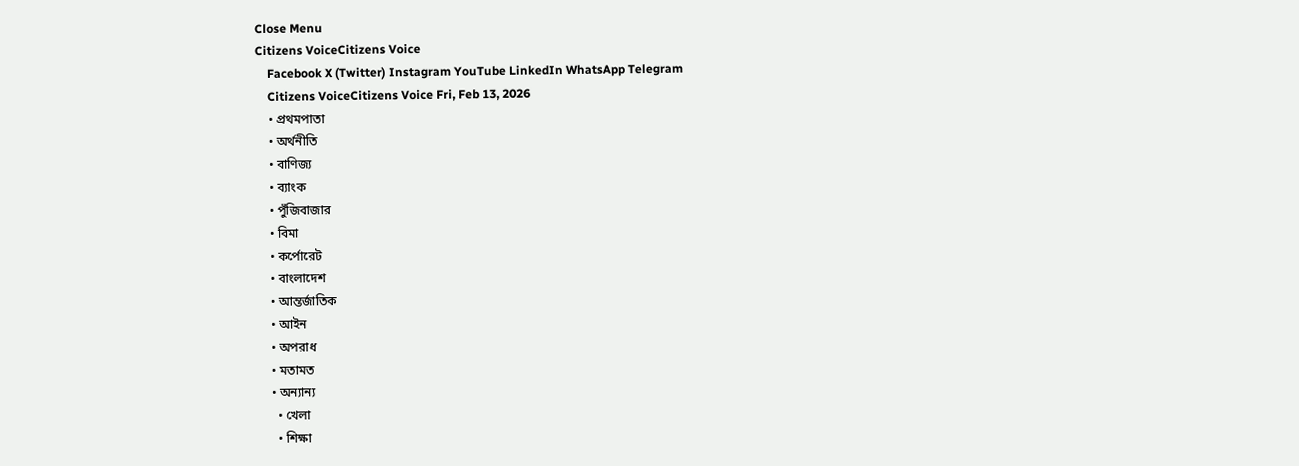Close Menu
Citizens VoiceCitizens Voice
    Facebook X (Twitter) Instagram YouTube LinkedIn WhatsApp Telegram
    Citizens VoiceCitizens Voice Fri, Feb 13, 2026
    • প্রথমপাতা
    • অর্থনীতি
    • বাণিজ্য
    • ব্যাংক
    • পুঁজিবাজার
    • বিমা
    • কর্পোরেট
    • বাংলাদেশ
    • আন্তর্জাতিক
    • আইন
    • অপরাধ
    • মতামত
    • অন্যান্য
      • খেলা
      • শিক্ষা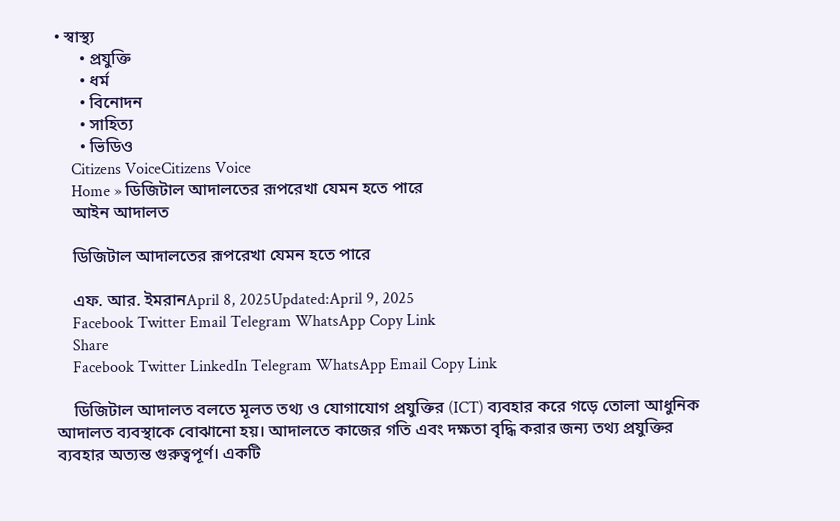• স্বাস্থ্য
      • প্রযুক্তি
      • ধর্ম
      • বিনোদন
      • সাহিত্য
      • ভিডিও
    Citizens VoiceCitizens Voice
    Home » ডিজিটাল আদালতের রূপরেখা যেমন হতে পারে
    আইন আদালত

    ডিজিটাল আদালতের রূপরেখা যেমন হতে পারে

    এফ. আর. ইমরানApril 8, 2025Updated:April 9, 2025
    Facebook Twitter Email Telegram WhatsApp Copy Link
    Share
    Facebook Twitter LinkedIn Telegram WhatsApp Email Copy Link

    ডিজিটাল আদালত বলতে মূলত তথ্য ও যোগাযোগ প্রযুক্তির (ICT) ব্যবহার করে গড়ে তোলা আধুনিক আদালত ব্যবস্থাকে বোঝানো হয়। আদালতে কাজের গতি এবং দক্ষতা বৃদ্ধি করার জন্য তথ্য প্রযুক্তির ব্যবহার অত্যন্ত গুরুত্বপূর্ণ। একটি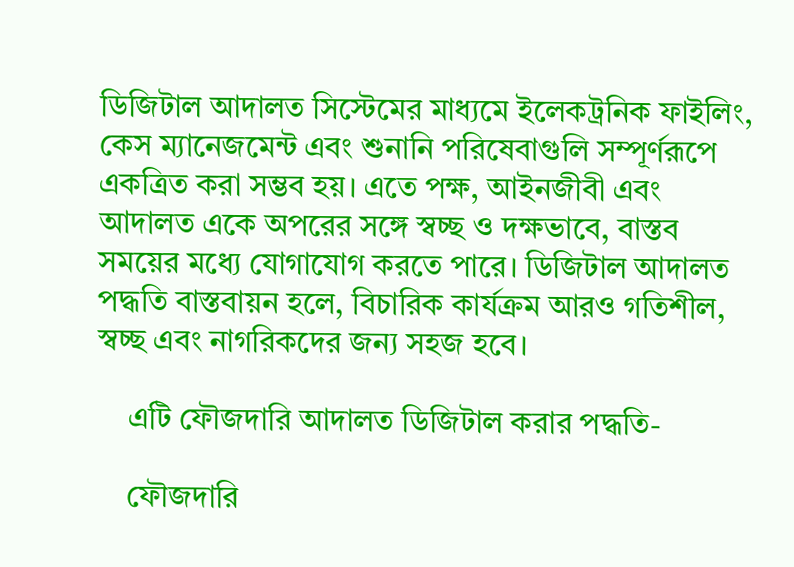ডিজিটাল আদালত সিস্টেমের মাধ্যমে ইলেকট্রনিক ফাইলিং, কেস ম্যানেজমেন্ট এবং শুনানি পরিষেবাগুলি সম্পূর্ণরূপে একত্রিত করা সম্ভব হয়। এতে পক্ষ, আইনজীবী এবং আদালত একে অপরের সঙ্গে স্বচ্ছ ও দক্ষভাবে, বাস্তব সময়ের মধ্যে যোগাযোগ করতে পারে। ডিজিটাল আদালত পদ্ধতি বাস্তবায়ন হলে, বিচারিক কার্যক্রম আরও গতিশীল, স্বচ্ছ এবং নাগরিকদের জন্য সহজ হবে।

    এটি ফৌজদারি আদালত ডিজিটাল করার পদ্ধতি-

    ফৌজদারি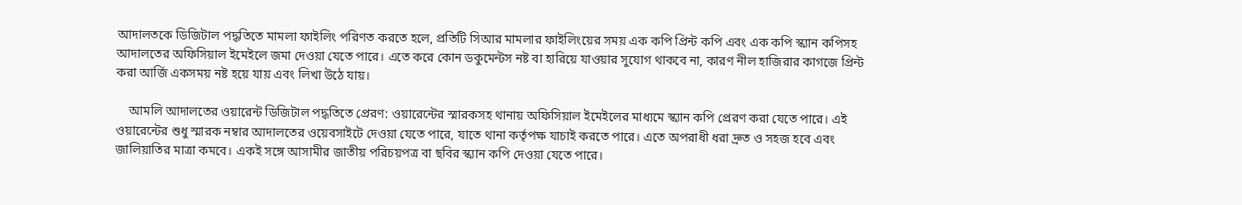আদালতকে ডিজিটাল পদ্ধতিতে মামলা ফাইলিং পরিণত করতে হলে, প্রতিটি সিআর মামলার ফাইলিংয়ের সময় এক কপি প্রিন্ট কপি এবং এক কপি স্ক্যান কপিসহ আদালতের অফিসিয়াল ইমেইলে জমা দেওয়া যেতে পারে। এতে করে কোন ডকুমেন্টস নষ্ট বা হারিয়ে যাওয়ার সুযোগ থাকবে না, কারণ নীল হাজিরার কাগজে প্রিন্ট করা আর্জি একসময় নষ্ট হয়ে যায় এবং লিখা উঠে যায়।

    আমলি আদালতের ওয়ারেন্ট ডিজিটাল পদ্ধতিতে প্রেরণ: ওয়ারেন্টের স্মারকসহ থানায় অফিসিয়াল ইমেইলের মাধ্যমে স্ক্যান কপি প্রেরণ করা যেতে পারে। এই ওয়ারেন্টের শুধু স্মারক নম্বার আদালতের ওয়েবসাইটে দেওয়া যেতে পারে, যাতে থানা কর্তৃপক্ষ যাচাই করতে পারে। এতে অপরাধী ধরা দ্রুত ও সহজ হবে এবং জালিয়াতির মাত্রা কমবে। একই সঙ্গে আসামীর জাতীয় পরিচয়পত্র বা ছবির স্ক্যান কপি দেওয়া যেতে পারে।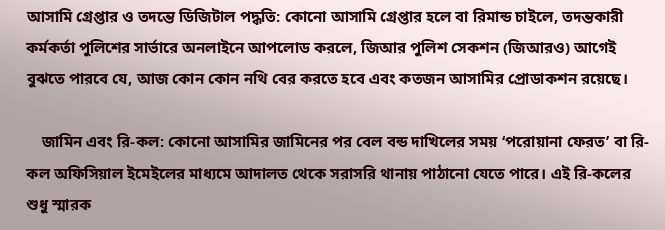আসামি গ্রেপ্তার ও তদন্তে ডিজিটাল পদ্ধতি: কোনো আসামি গ্রেপ্তার হলে বা রিমান্ড চাইলে, তদন্তকারী কর্মকর্তা পুলিশের সার্ভারে অনলাইনে আপলোড করলে, জিআর পুলিশ সেকশন (জিআরও) আগেই বুঝতে পারবে যে, আজ কোন কোন নথি বের করতে হবে এবং কতজন আসামির প্রোডাকশন রয়েছে।

    জামিন এবং রি-কল: কোনো আসামির জামিনের পর বেল বন্ড দাখিলের সময় ‘পরোয়ানা ফেরত’ বা রি-কল অফিসিয়াল ইমেইলের মাধ্যমে আদালত থেকে সরাসরি থানায় পাঠানো যেতে পারে। এই রি-কলের শুধু স্মারক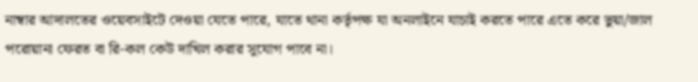নাম্বার আদালতের ওয়েবসাইটে দেওয়া যেতে পারে, যাতে থানা কর্তৃপক্ষ যা অনলাইনে যাচাই করতে পারে এতে করে ভুয়া/জাল পরোয়ানা ফেরত বা রি-কল কেউ দাখিল করার সুযোগ পাবে না।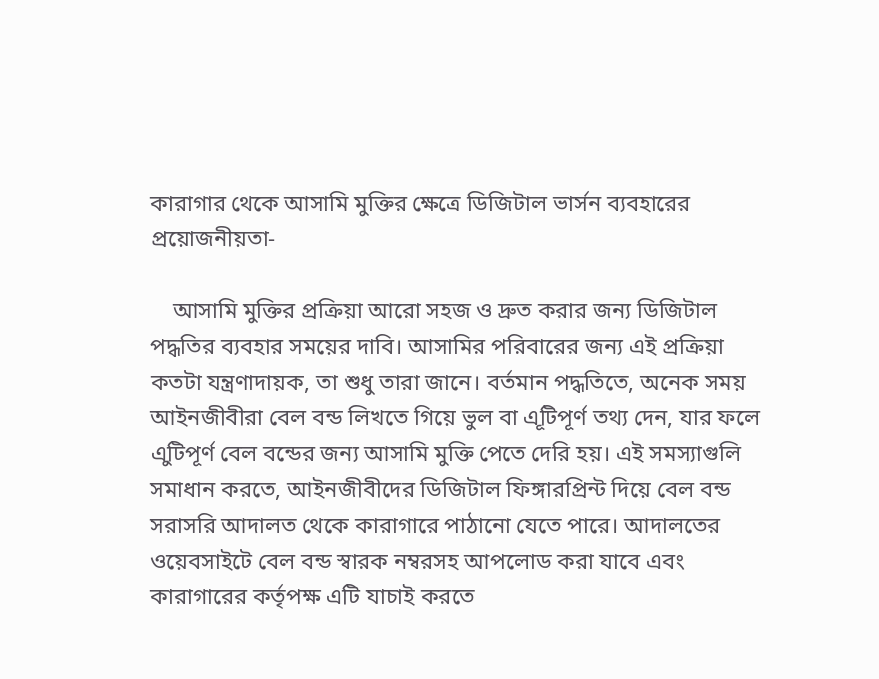কারাগার থেকে আসামি মুক্তির ক্ষেত্রে ডিজিটাল ভার্সন ব্যবহারের প্রয়োজনীয়তা-

    আসামি মুক্তির প্রক্রিয়া আরো সহজ ও দ্রুত করার জন্য ডিজিটাল পদ্ধতির ব্যবহার সময়ের দাবি। আসামির পরিবারের জন্য এই প্রক্রিয়া কতটা যন্ত্রণাদায়ক, তা শুধু তারা জানে। বর্তমান পদ্ধতিতে, অনেক সময় আইনজীবীরা বেল বন্ড লিখতে গিয়ে ভুল বা এূটিপূর্ণ তথ্য দেন, যার ফলে এুটিপূর্ণ বেল বন্ডের জন্য আসামি মুক্তি পেতে দেরি হয়। এই সমস্যাগুলি সমাধান করতে, আইনজীবীদের ডিজিটাল ফিঙ্গারপ্রিন্ট দিয়ে বেল বন্ড সরাসরি আদালত থেকে কারাগারে পাঠানো যেতে পারে। আদালতের ওয়েবসাইটে বেল বন্ড স্বারক নম্বরসহ আপলোড করা যাবে এবং কারাগারের কর্তৃপক্ষ এটি যাচাই করতে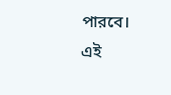পারবে। এই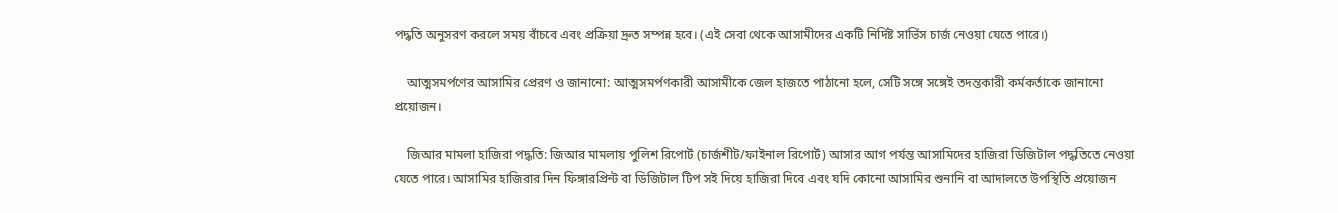পদ্ধতি অনুসরণ করলে সময় বাঁচবে এবং প্রক্রিয়া দ্রুত সম্পন্ন হবে। (এই সেবা থেকে আসামীদের একটি নির্দিষ্ট সার্ভিস চার্জ নেওয়া যেতে পারে।)

    আত্মসমর্পণের আসামির প্রেরণ ও জানানো: আত্মসমর্পণকারী আসামীকে জেল হাজতে পাঠানো হলে, সেটি সঙ্গে সঙ্গেই তদন্তকারী কর্মকর্তাকে জানানো প্রয়োজন।

    জিআর মামলা হাজিরা পদ্ধতি: জিআর মামলায় পুলিশ রিপোর্ট (চার্জশীট/ফাইনাল রিপোর্ট) আসার আগ পর্যন্ত আসামিদের হাজিরা ডিজিটাল পদ্ধতিতে নেওয়া যেতে পারে। আসামির হাজিরার দিন ফিঙ্গারপ্রিন্ট বা ডিজিটাল টিপ সই দিয়ে হাজিরা দিবে এবং যদি কোনো আসামির শুনানি বা আদালতে উপস্থিতি প্রয়োজন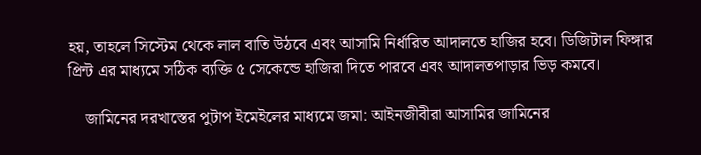হয়, তাহলে সিস্টেম থেকে লাল বাতি উঠবে এবং আসামি নির্ধারিত আদালতে হাজির হবে। ডিজিটাল ফিঙ্গার প্রিন্ট এর মাধ্যমে সঠিক ব্যক্তি ৫ সেকেন্ডে হাজিরা দিতে পারবে এবং আদালতপাড়ার ভিড় কমবে।

    জামিনের দরখাস্তের পুটাপ ইমেইলের মাধ্যমে জমা: আইনজীবীরা আসামির জামিনের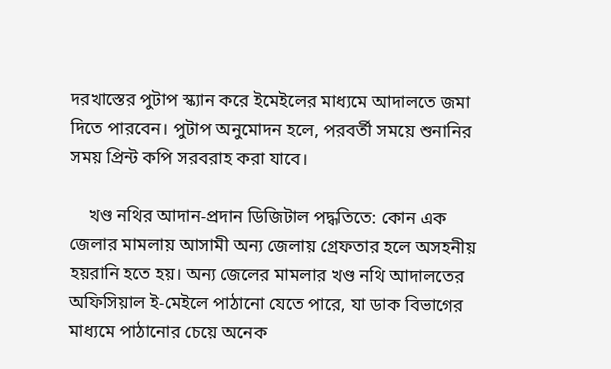দরখাস্তের পুটাপ স্ক্যান করে ইমেইলের মাধ্যমে আদালতে জমা দিতে পারবেন। পুটাপ অনুমোদন হলে, পরবর্তী সময়ে শুনানির সময় প্রিন্ট কপি সরবরাহ করা যাবে।

    খণ্ড নথির আদান-প্রদান ডিজিটাল পদ্ধতিতে: কোন এক জেলার মামলায় আসামী অন্য জেলায় গ্রেফতার হলে অসহনীয় হয়রানি হতে হয়। অন্য জেলের মামলার খণ্ড নথি আদালতের অফিসিয়াল ই-মেইলে পাঠানো যেতে পারে, যা ডাক বিভাগের মাধ্যমে পাঠানোর চেয়ে অনেক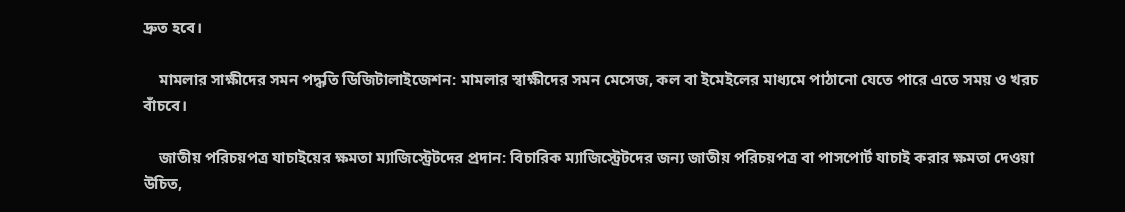দ্রুত হবে।

    মামলার সাক্ষীদের সমন পদ্ধতি ডিজিটালাইজেশন: মামলার স্বাক্ষীদের সমন মেসেজ, কল বা ইমেইলের মাধ্যমে পাঠানো যেতে পারে এতে সময় ও খরচ বাঁচবে।

    জাতীয় পরিচয়পত্র যাচাইয়ের ক্ষমতা ম্যাজিস্ট্রেটদের প্রদান: বিচারিক ম্যাজিস্ট্রেটদের জন্য জাতীয় পরিচয়পত্র বা পাসপোর্ট যাচাই করার ক্ষমতা দেওয়া উচিত,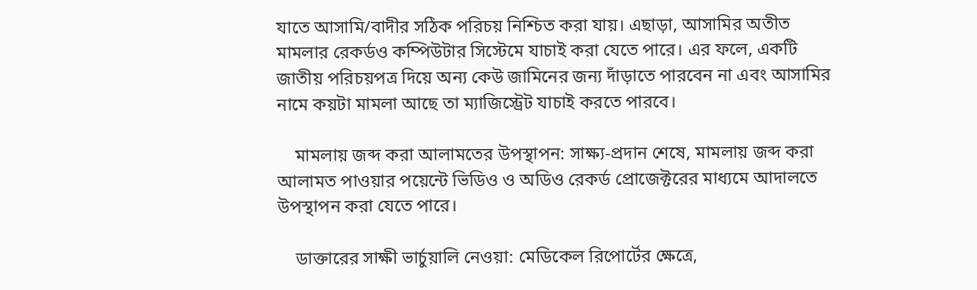যাতে আসামি/বাদীর সঠিক পরিচয় নিশ্চিত করা যায়। এছাড়া, আসামির অতীত মামলার রেকর্ডও কম্পিউটার সিস্টেমে যাচাই করা যেতে পারে। এর ফলে, একটি জাতীয় পরিচয়পত্র দিয়ে অন্য কেউ জামিনের জন্য দাঁড়াতে পারবেন না এবং আসামির নামে কয়টা মামলা আছে তা ম্যাজিস্ট্রেট যাচাই করতে পারবে।

    মামলায় জব্দ করা আলামতের উপস্থাপন: সাক্ষ্য-প্রদান শেষে, মামলায় জব্দ করা আলামত পাওয়ার পয়েন্টে ভিডিও ও অডিও রেকর্ড প্রোজেক্টরের মাধ্যমে আদালতে উপস্থাপন করা যেতে পারে।

    ডাক্তারের সাক্ষী ভার্চুয়ালি নেওয়া: মেডিকেল রিপোর্টের ক্ষেত্রে,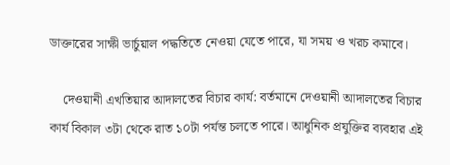ডাক্তারের সাক্ষী ভার্চুয়াল পদ্ধতিতে নেওয়া যেতে পারে, যা সময় ও খরচ কমাবে।

    দেওয়ানী এখতিয়ার আদালতের বিচার কার্য: বর্তমানে দেওয়ানী আদালতের বিচার কার্য বিকাল ৩টা থেকে রাত ১০টা পর্যন্ত চলতে পারে। আধুনিক প্রযুক্তির ব্যবহার এই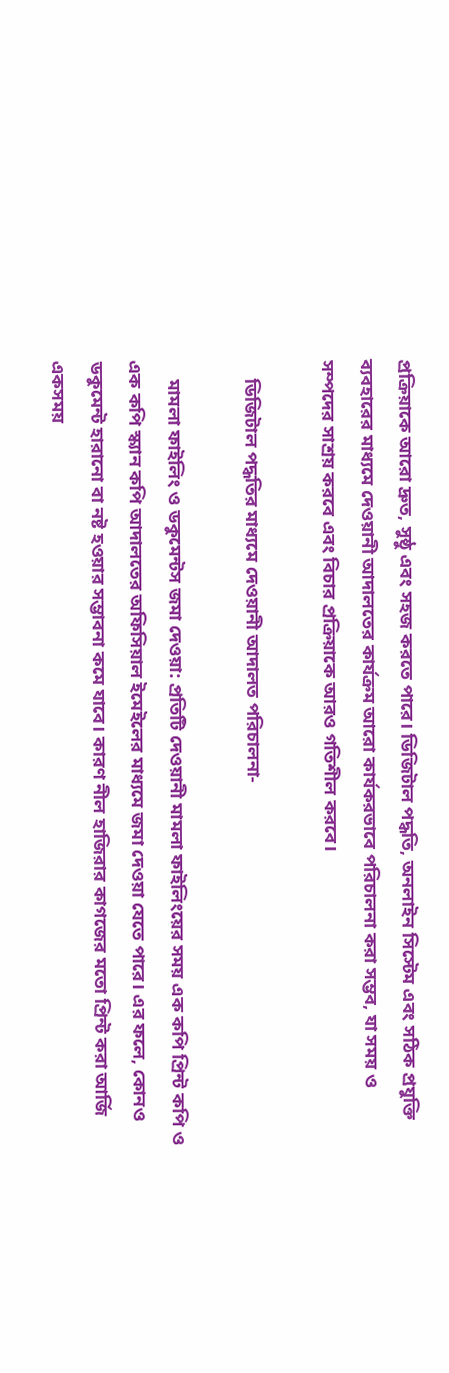প্রক্রিয়াকে আরো দ্রুত, সুষ্ঠু এবং সহজ করতে পারে। ডিজিটাল পদ্ধতি, অনলাইন সিস্টেম এবং সঠিক প্রযুক্তি ব্যবহারের মাধ্যমে দেওয়ানী আদালতের কার্যক্রম আরো কার্যকরভাবে পরিচালনা করা সম্ভব, যা সময় ও সম্পদের সাশ্রয় করবে এবং বিচার প্রক্রিয়াকে আরও গতিশীল করবে।

    ডিজিটাল পদ্ধতির মাধ্যমে দেওয়ানী আদালত পরিচালনা-

    মামলা ফাইলিং ও ডকুমেন্টস জমা দেওয়া: প্রতিটি দেওয়ানী মামলা ফাইলিংয়ের সময় এক কপি প্রিন্ট কপি ও এক কপি স্ক্যান কপি আদালতের অফিসিয়াল ইমেইলের মাধ্যমে জমা দেওয়া যেতে পারে। এর ফলে, কোনও ডকুমেন্ট হারানো বা নষ্ট হওয়ার সম্ভাবনা কমে যাবে। কারণ নীল হাজিরার কাগজের মতো প্রিন্ট করা আর্জি একসময়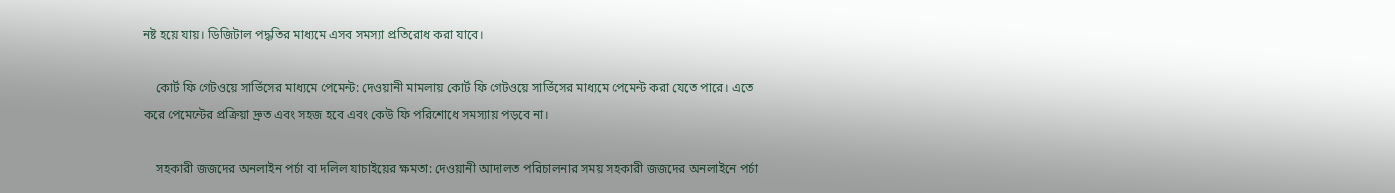নষ্ট হয়ে যায়। ডিজিটাল পদ্ধতির মাধ্যমে এসব সমস্যা প্রতিরোধ করা যাবে।

    কোর্ট ফি গেটওয়ে সার্ভিসের মাধ্যমে পেমেন্ট: দেওয়ানী মামলায় কোর্ট ফি গেটওয়ে সার্ভিসের মাধ্যমে পেমেন্ট করা যেতে পারে। এতে করে পেমেন্টের প্রক্রিয়া দ্রুত এবং সহজ হবে এবং কেউ ফি পরিশোধে সমস্যায় পড়বে না।

    সহকারী জজদের অনলাইন পর্চা বা দলিল যাচাইয়ের ক্ষমতা: দেওয়ানী আদালত পরিচালনার সময় সহকারী জজদের অনলাইনে পর্চা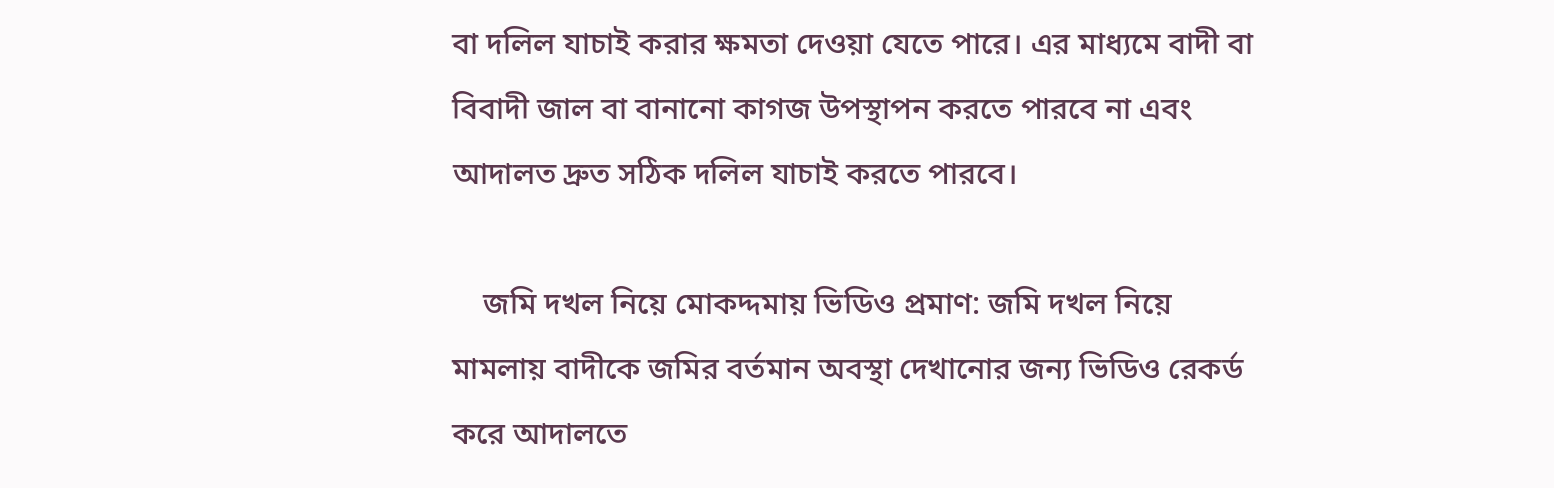বা দলিল যাচাই করার ক্ষমতা দেওয়া যেতে পারে। এর মাধ্যমে বাদী বা বিবাদী জাল বা বানানো কাগজ উপস্থাপন করতে পারবে না এবং আদালত দ্রুত সঠিক দলিল যাচাই করতে পারবে।

    জমি দখল নিয়ে মোকদ্দমায় ভিডিও প্রমাণ: জমি দখল নিয়ে মামলায় বাদীকে জমির বর্তমান অবস্থা দেখানোর জন্য ভিডিও রেকর্ড করে আদালতে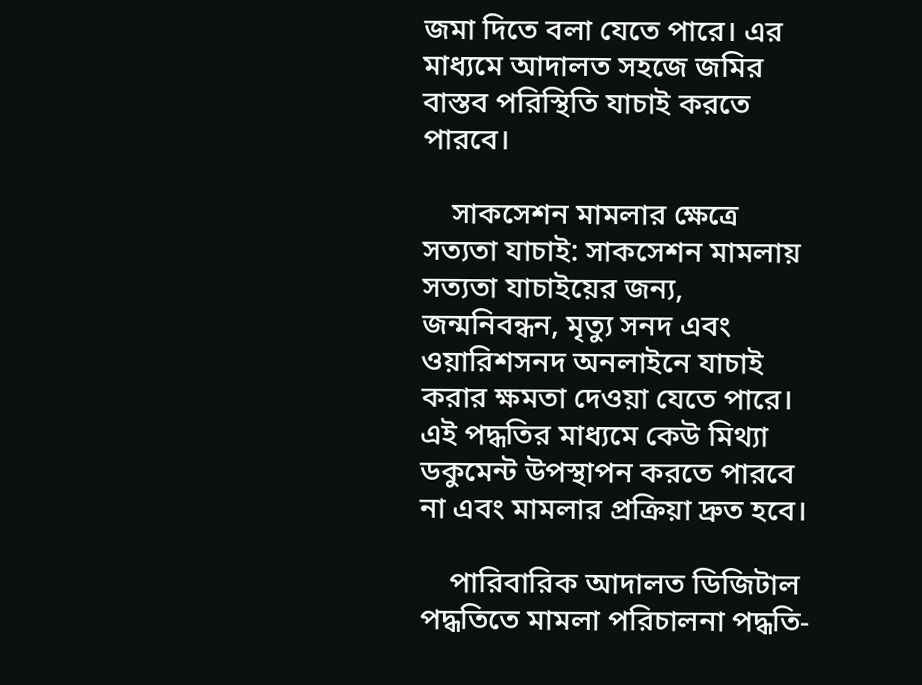জমা দিতে বলা যেতে পারে। এর মাধ্যমে আদালত সহজে জমির বাস্তব পরিস্থিতি যাচাই করতে পারবে।

    সাকসেশন মামলার ক্ষেত্রে সত্যতা যাচাই: সাকসেশন মামলায় সত্যতা যাচাইয়ের জন্য, জন্মনিবন্ধন, মৃত্যু সনদ এবং ওয়ারিশসনদ অনলাইনে যাচাই করার ক্ষমতা দেওয়া যেতে পারে। এই পদ্ধতির মাধ্যমে কেউ মিথ্যা ডকুমেন্ট উপস্থাপন করতে পারবে না এবং মামলার প্রক্রিয়া দ্রুত হবে।

    পারিবারিক আদালত ডিজিটাল পদ্ধতিতে মামলা পরিচালনা পদ্ধতি-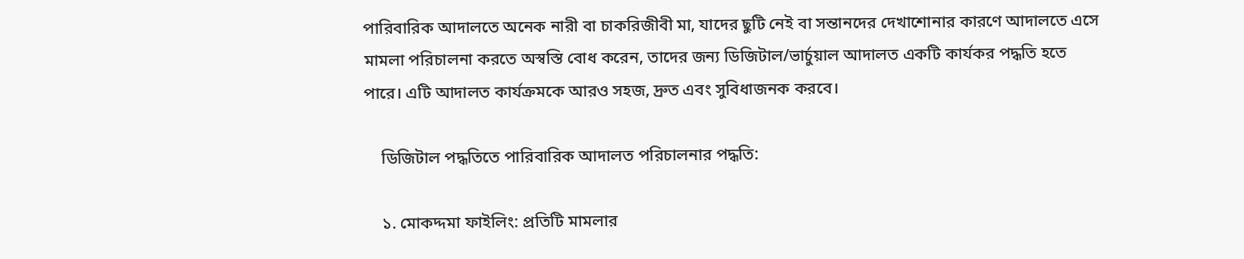পারিবারিক আদালতে অনেক নারী বা চাকরিজীবী মা, যাদের ছুটি নেই বা সন্তানদের দেখাশোনার কারণে আদালতে এসে মামলা পরিচালনা করতে অস্বস্তি বোধ করেন, তাদের জন্য ডিজিটাল/ভার্চুয়াল আদালত একটি কার্যকর পদ্ধতি হতে পারে। এটি আদালত কার্যক্রমকে আরও সহজ, দ্রুত এবং সুবিধাজনক করবে।

    ডিজিটাল পদ্ধতিতে পারিবারিক আদালত পরিচালনার পদ্ধতি:

    ১. মোকদ্দমা ফাইলিং: প্রতিটি মামলার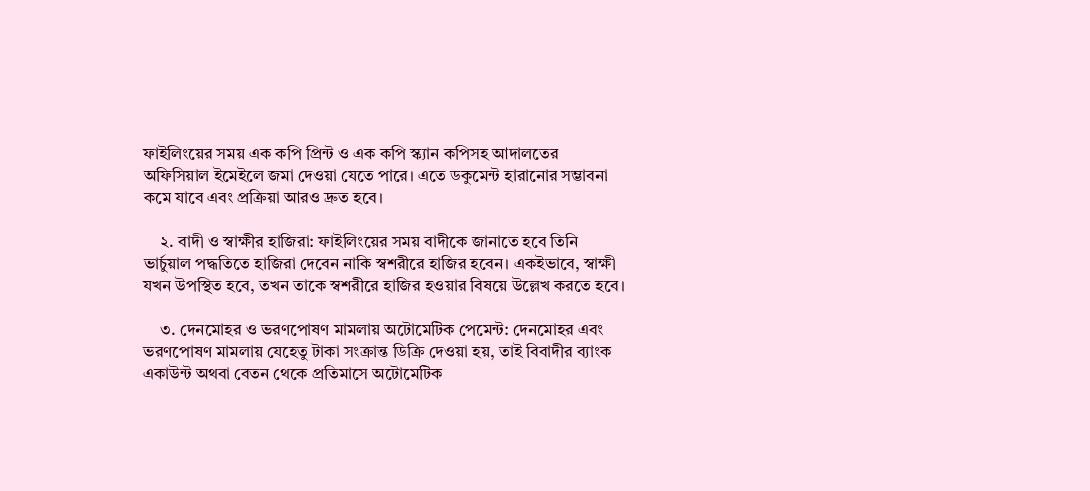ফাইলিংয়ের সময় এক কপি প্রিন্ট ও এক কপি স্ক্যান কপিসহ আদালতের অফিসিয়াল ইমেইলে জমা দেওয়া যেতে পারে। এতে ডকুমেন্ট হারানোর সম্ভাবনা কমে যাবে এবং প্রক্রিয়া আরও দ্রুত হবে।

    ২. বাদী ও স্বাক্ষীর হাজিরা: ফাইলিংয়ের সময় বাদীকে জানাতে হবে তিনি ভার্চুয়াল পদ্ধতিতে হাজিরা দেবেন নাকি স্বশরীরে হাজির হবেন। একইভাবে, স্বাক্ষী যখন উপস্থিত হবে, তখন তাকে স্বশরীরে হাজির হওয়ার বিষয়ে উল্লেখ করতে হবে।

    ৩. দেনমোহর ও ভরণপোষণ মামলায় অটোমেটিক পেমেন্ট: দেনমোহর এবং ভরণপোষণ মামলায় যেহেতু টাকা সংক্রান্ত ডিক্রি দেওয়া হয়, তাই বিবাদীর ব্যাংক একাউন্ট অথবা বেতন থেকে প্রতিমাসে অটোমেটিক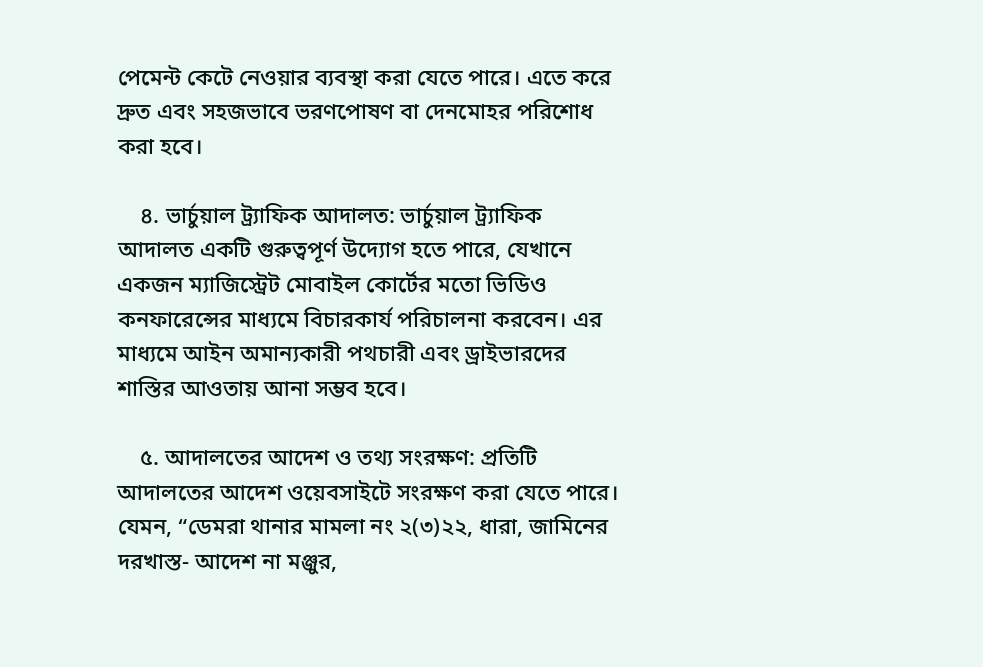পেমেন্ট কেটে নেওয়ার ব্যবস্থা করা যেতে পারে। এতে করে দ্রুত এবং সহজভাবে ভরণপোষণ বা দেনমোহর পরিশোধ করা হবে।

    ৪. ভার্চুয়াল ট্র্যাফিক আদালত: ভার্চুয়াল ট্র্যাফিক আদালত একটি গুরুত্বপূর্ণ উদ্যোগ হতে পারে, যেখানে একজন ম্যাজিস্ট্রেট মোবাইল কোর্টের মতো ভিডিও কনফারেন্সের মাধ্যমে বিচারকার্য পরিচালনা করবেন। এর মাধ্যমে আইন অমান্যকারী পথচারী এবং ড্রাইভারদের শাস্তির আওতায় আনা সম্ভব হবে।

    ৫. আদালতের আদেশ ও তথ্য সংরক্ষণ: প্রতিটি আদালতের আদেশ ওয়েবসাইটে সংরক্ষণ করা যেতে পারে। যেমন, “ডেমরা থানার মামলা নং ২(৩)২২, ধারা, জামিনের দরখাস্ত- আদেশ না মঞ্জুর,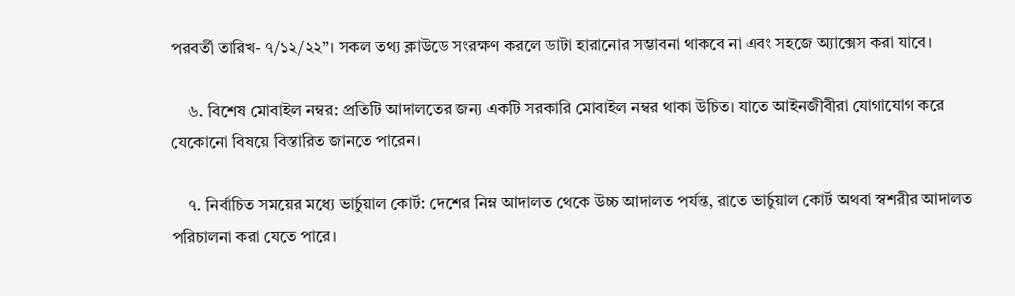পরবর্তী তারিখ- ৭/১২/২২”। সকল তথ্য ক্লাউডে সংরক্ষণ করলে ডাটা হারানোর সম্ভাবনা থাকবে না এবং সহজে অ্যাক্সেস করা যাবে।

    ৬. বিশেষ মোবাইল নম্বর: প্রতিটি আদালতের জন্য একটি সরকারি মোবাইল নম্বর থাকা উচিত। যাতে আইনজীবীরা যোগাযোগ করে যেকোনো বিষয়ে বিস্তারিত জানতে পারেন।

    ৭. নির্বাচিত সময়ের মধ্যে ভার্চুয়াল কোর্ট: দেশের নিম্ন আদালত থেকে উচ্চ আদালত পর্যন্ত, রাতে ভার্চুয়াল কোর্ট অথবা স্বশরীর আদালত পরিচালনা করা যেতে পারে।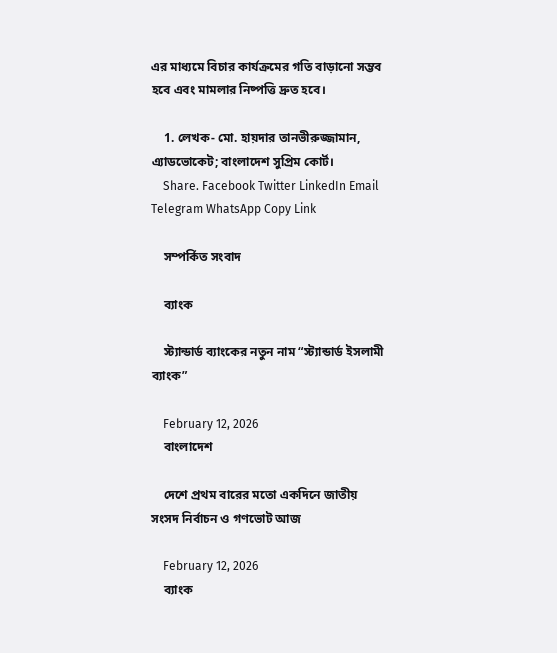এর মাধ্যমে বিচার কার্যক্রমের গতি বাড়ানো সম্ভব হবে এবং মামলার নিষ্পত্তি দ্রুত হবে।

    1. লেখক- মো. হায়দার তানভীরুজ্জামান, এ্যাডভোকেট; বাংলাদেশ সুপ্রিম কোর্ট।
    Share. Facebook Twitter LinkedIn Email Telegram WhatsApp Copy Link

    সম্পর্কিত সংবাদ

    ব্যাংক

    স্ট্যান্ডার্ড ব্যাংকের নতুন নাম “স্ট্যান্ডার্ড ইসলামী ব্যাংক”

    February 12, 2026
    বাংলাদেশ

    দেশে প্রথম বারের মতো একদিনে জাতীয় সংসদ নির্বাচন ও গণভোট আজ

    February 12, 2026
    ব্যাংক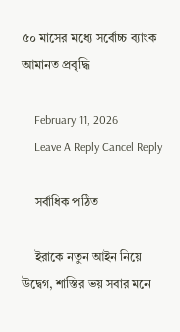৫০ মাসের মধ্যে সর্বোচ্চ ব্যাংক আমানত প্রবৃদ্ধি

    February 11, 2026
    Leave A Reply Cancel Reply

    সর্বাধিক পঠিত

    ইরাকে নতুন আইন নিয়ে উদ্বেগ, শাস্তির ভয় সবার মনে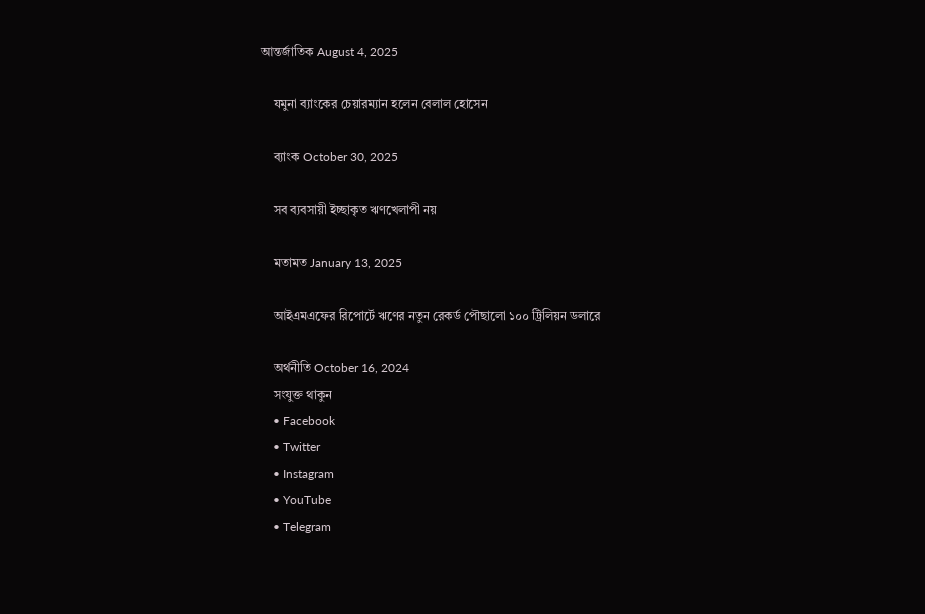আন্তর্জাতিক August 4, 2025

    যমুনা ব্যাংকের চেয়ারম্যান হলেন বেলাল হোসেন

    ব্যাংক October 30, 2025

    সব ব্যবসায়ী ইচ্ছাকৃত ঋণখেলাপী নয়

    মতামত January 13, 2025

    আইএমএফের রিপোর্টে ঋণের নতুন রেকর্ড পৌছালো ১০০ ট্রিলিয়ন ডলারে

    অর্থনীতি October 16, 2024
    সংযুক্ত থাকুন
    • Facebook
    • Twitter
    • Instagram
    • YouTube
    • Telegram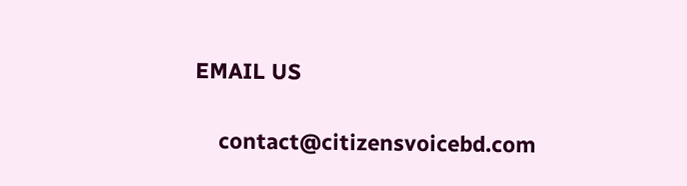EMAIL US

    contact@citizensvoicebd.com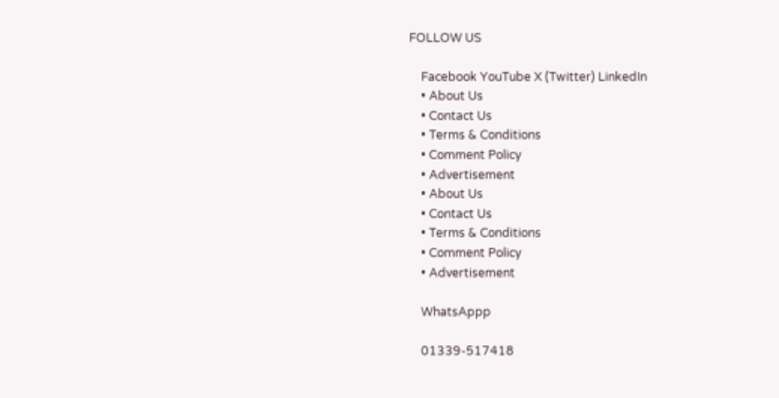FOLLOW US

    Facebook YouTube X (Twitter) LinkedIn
    • About Us
    • Contact Us
    • Terms & Conditions
    • Comment Policy
    • Advertisement
    • About Us
    • Contact Us
    • Terms & Conditions
    • Comment Policy
    • Advertisement

    WhatsAppp

    01339-517418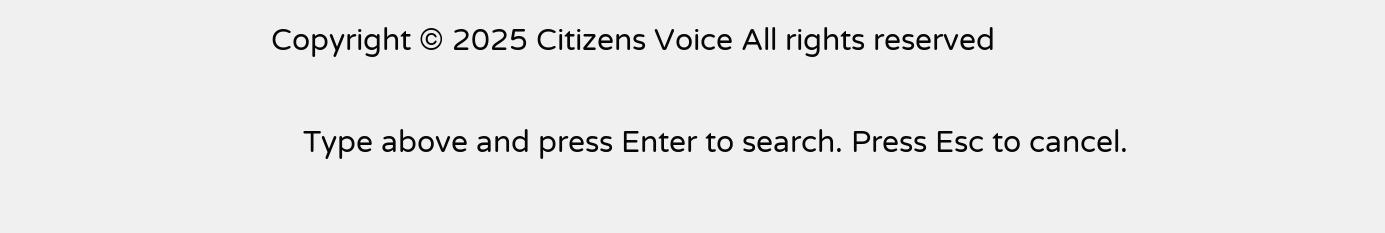Copyright © 2025 Citizens Voice All rights reserved

    Type above and press Enter to search. Press Esc to cancel.